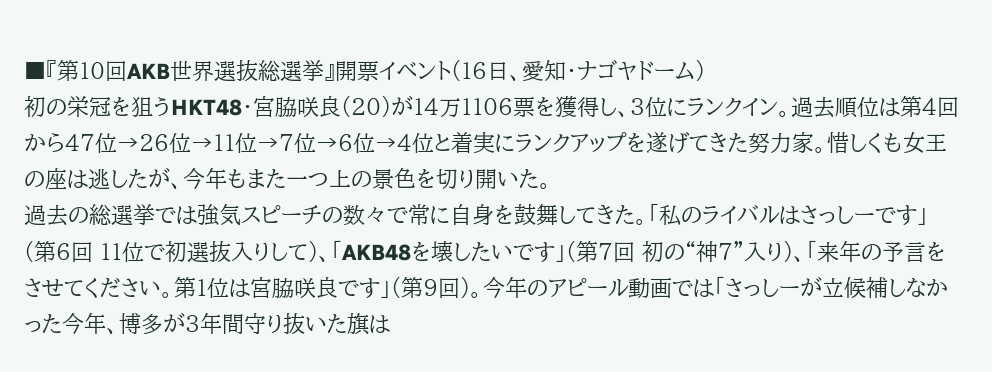■『第10回AKB世界選抜総選挙』開票イベント(16日、愛知・ナゴヤドーム)
初の栄冠を狙うHKT48・宮脇咲良(20)が14万1106票を獲得し、3位にランクイン。過去順位は第4回から47位→26位→11位→7位→6位→4位と着実にランクアップを遂げてきた努力家。惜しくも女王の座は逃したが、今年もまた一つ上の景色を切り開いた。
過去の総選挙では強気スピーチの数々で常に自身を鼓舞してきた。「私のライバルはさっしーです」(第6回 11位で初選抜入りして)、「AKB48を壊したいです」(第7回 初の“神7”入り)、「来年の予言をさせてください。第1位は宮脇咲良です」(第9回)。今年のアピール動画では「さっしーが立候補しなかった今年、博多が3年間守り抜いた旗は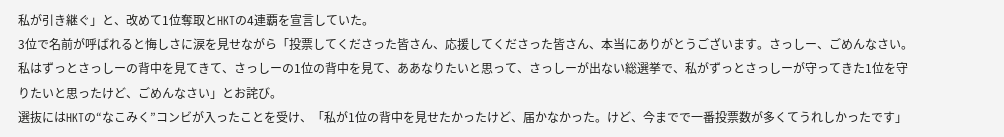私が引き継ぐ」と、改めて1位奪取とHKTの4連覇を宣言していた。
3位で名前が呼ばれると悔しさに涙を見せながら「投票してくださった皆さん、応援してくださった皆さん、本当にありがとうございます。さっしー、ごめんなさい。私はずっとさっしーの背中を見てきて、さっしーの1位の背中を見て、ああなりたいと思って、さっしーが出ない総選挙で、私がずっとさっしーが守ってきた1位を守りたいと思ったけど、ごめんなさい」とお詫び。
選抜にはHKTの“なこみく”コンビが入ったことを受け、「私が1位の背中を見せたかったけど、届かなかった。けど、今までで一番投票数が多くてうれしかったです」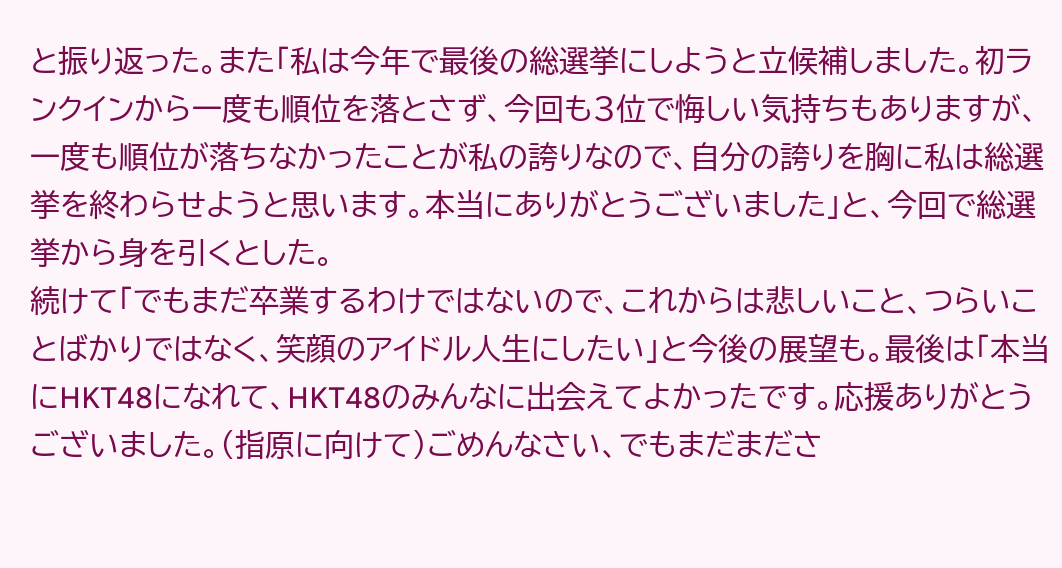と振り返った。また「私は今年で最後の総選挙にしようと立候補しました。初ランクインから一度も順位を落とさず、今回も3位で悔しい気持ちもありますが、一度も順位が落ちなかったことが私の誇りなので、自分の誇りを胸に私は総選挙を終わらせようと思います。本当にありがとうございました」と、今回で総選挙から身を引くとした。
続けて「でもまだ卒業するわけではないので、これからは悲しいこと、つらいことばかりではなく、笑顔のアイドル人生にしたい」と今後の展望も。最後は「本当にHKT48になれて、HKT48のみんなに出会えてよかったです。応援ありがとうございました。(指原に向けて)ごめんなさい、でもまだまださ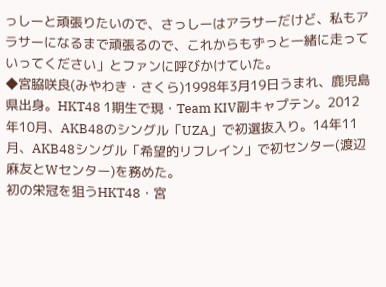っしーと頑張りたいので、さっしーはアラサーだけど、私もアラサーになるまで頑張るので、これからもずっと一緒に走っていってください」とファンに呼びかけていた。
◆宮脇咲良(みやわき・さくら)1998年3月19日うまれ、鹿児島県出身。HKT48 1期生で現・Team KIV副キャプテン。2012年10月、AKB48のシングル「UZA」で初選抜入り。14年11月、AKB48シングル「希望的リフレイン」で初センター(渡辺麻友とWセンター)を務めた。
初の栄冠を狙うHKT48・宮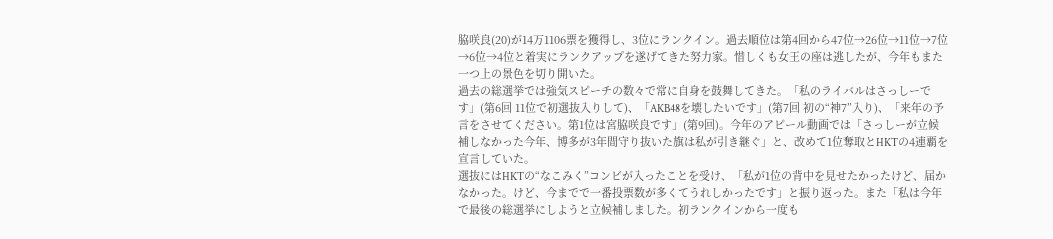脇咲良(20)が14万1106票を獲得し、3位にランクイン。過去順位は第4回から47位→26位→11位→7位→6位→4位と着実にランクアップを遂げてきた努力家。惜しくも女王の座は逃したが、今年もまた一つ上の景色を切り開いた。
過去の総選挙では強気スピーチの数々で常に自身を鼓舞してきた。「私のライバルはさっしーです」(第6回 11位で初選抜入りして)、「AKB48を壊したいです」(第7回 初の“神7”入り)、「来年の予言をさせてください。第1位は宮脇咲良です」(第9回)。今年のアピール動画では「さっしーが立候補しなかった今年、博多が3年間守り抜いた旗は私が引き継ぐ」と、改めて1位奪取とHKTの4連覇を宣言していた。
選抜にはHKTの“なこみく”コンビが入ったことを受け、「私が1位の背中を見せたかったけど、届かなかった。けど、今までで一番投票数が多くてうれしかったです」と振り返った。また「私は今年で最後の総選挙にしようと立候補しました。初ランクインから一度も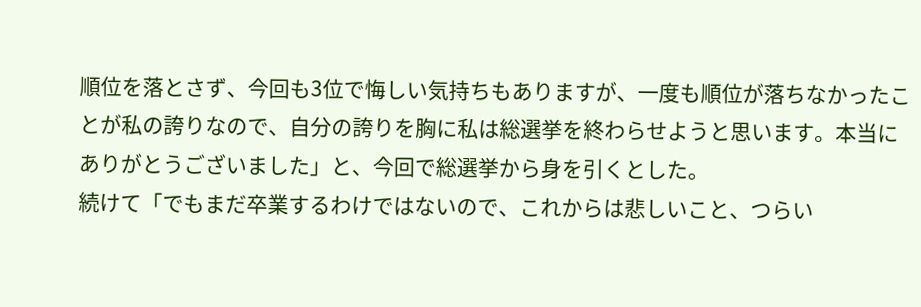順位を落とさず、今回も3位で悔しい気持ちもありますが、一度も順位が落ちなかったことが私の誇りなので、自分の誇りを胸に私は総選挙を終わらせようと思います。本当にありがとうございました」と、今回で総選挙から身を引くとした。
続けて「でもまだ卒業するわけではないので、これからは悲しいこと、つらい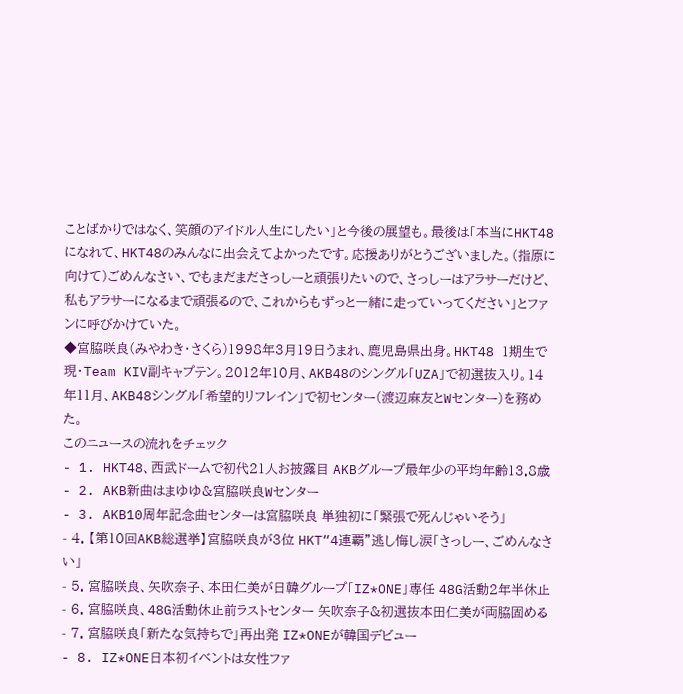ことばかりではなく、笑顔のアイドル人生にしたい」と今後の展望も。最後は「本当にHKT48になれて、HKT48のみんなに出会えてよかったです。応援ありがとうございました。(指原に向けて)ごめんなさい、でもまだまださっしーと頑張りたいので、さっしーはアラサーだけど、私もアラサーになるまで頑張るので、これからもずっと一緒に走っていってください」とファンに呼びかけていた。
◆宮脇咲良(みやわき・さくら)1998年3月19日うまれ、鹿児島県出身。HKT48 1期生で現・Team KIV副キャプテン。2012年10月、AKB48のシングル「UZA」で初選抜入り。14年11月、AKB48シングル「希望的リフレイン」で初センター(渡辺麻友とWセンター)を務めた。
このニュースの流れをチェック
- 1. HKT48、西武ドームで初代21人お披露目 AKBグループ最年少の平均年齢13.8歳
- 2. AKB新曲はまゆゆ&宮脇咲良Wセンター
- 3. AKB10周年記念曲センターは宮脇咲良 単独初に「緊張で死んじゃいそう」
- 4. 【第10回AKB総選挙】宮脇咲良が3位 HKT“4連覇”逃し悔し涙「さっしー、ごめんなさい」
- 5. 宮脇咲良、矢吹奈子、本田仁美が日韓グループ「IZ*ONE」専任 48G活動2年半休止
- 6. 宮脇咲良、48G活動休止前ラストセンター 矢吹奈子&初選抜本田仁美が両脇固める
- 7. 宮脇咲良「新たな気持ちで」再出発 IZ*ONEが韓国デビュー
- 8. IZ*ONE日本初イベントは女性ファ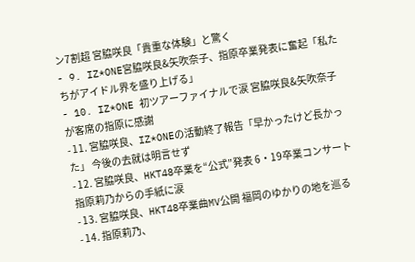ン7割超 宮脇咲良「貴重な体験」と驚く
- 9. IZ*ONE宮脇咲良&矢吹奈子、指原卒業発表に奮起「私たちがアイドル界を盛り上げる」
- 10. IZ*ONE 初ツアーファイナルで涙 宮脇咲良&矢吹奈子が客席の指原に感謝
- 11. 宮脇咲良、IZ*ONEの活動終了報告「早かったけど長かった」 今後の去就は明言せず
- 12. 宮脇咲良、HKT48卒業を“公式”発表 6・19卒業コンサート 指原莉乃からの手紙に涙
- 13. 宮脇咲良、HKT48卒業曲MV公開 福岡のゆかりの地を巡る
- 14. 指原莉乃、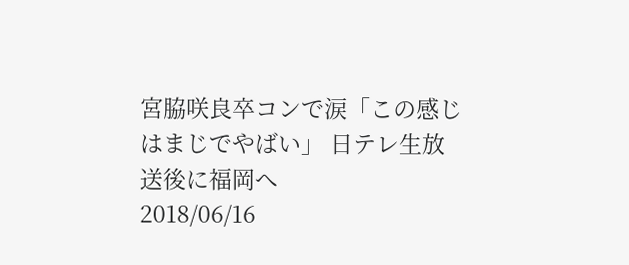宮脇咲良卒コンで涙「この感じはまじでやばい」 日テレ生放送後に福岡へ
2018/06/16